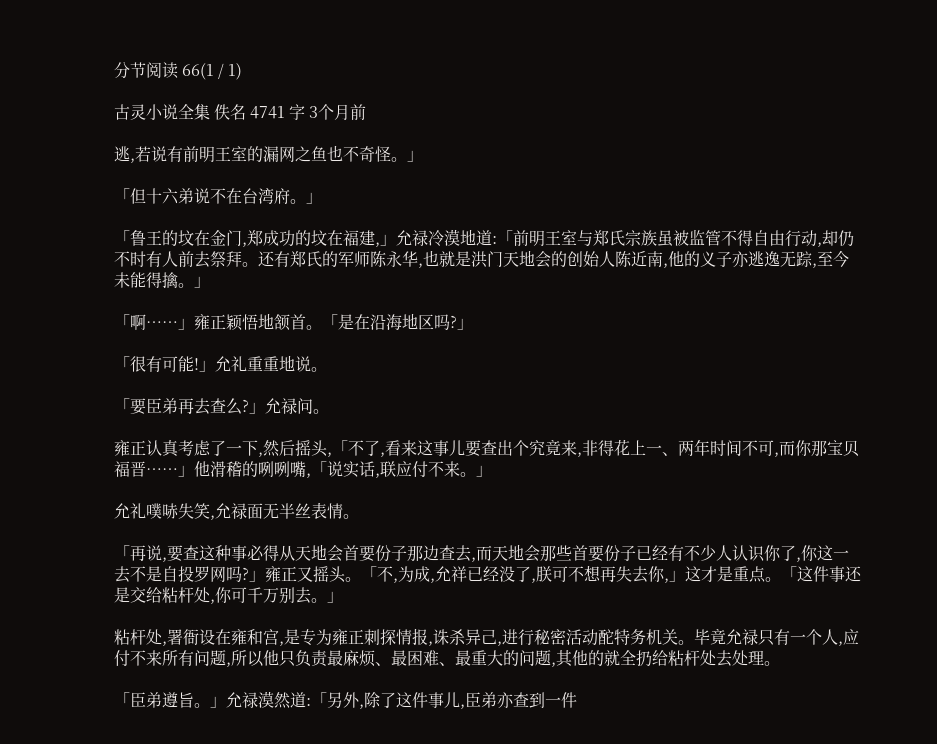分节阅读 66(1 / 1)

古灵小说全集 佚名 4741 字 3个月前

逃,若说有前明王室的漏网之鱼也不奇怪。」

「但十六弟说不在台湾府。」

「鲁王的坟在金门,郑成功的坟在福建,」允禄冷漠地道:「前明王室与郑氏宗族虽被监管不得自由行动,却仍不时有人前去祭拜。还有郑氏的军师陈永华,也就是洪门天地会的创始人陈近南,他的义子亦逃逸无踪,至今未能得擒。」

「啊……」雍正颖悟地颔首。「是在沿海地区吗?」

「很有可能!」允礼重重地说。

「要臣弟再去查么?」允禄问。

雍正认真考虑了一下,然后摇头,「不了,看来这事儿要查出个究竟来,非得花上一、两年时间不可,而你那宝贝福晋……」他滑稽的咧咧嘴,「说实话,联应付不来。」

允礼噗哧失笑,允禄面无半丝表情。

「再说,要查这种事必得从天地会首要份子那边查去,而天地会那些首要份子已经有不少人认识你了,你这一去不是自投罗网吗?」雍正又摇头。「不,为成,允祥已经没了,朕可不想再失去你,」这才是重点。「这件事还是交给粘杆处,你可千万别去。」

粘杆处,署衙设在雍和宫,是专为雍正刺探情报,诛杀异己,进行秘密活动酡特务机关。毕竟允禄只有一个人,应付不来所有问题,所以他只负责最麻烦、最困难、最重大的问题,其他的就全扔给粘杆处去处理。

「臣弟遵旨。」允禄漠然道:「另外,除了这件事儿,臣弟亦查到一件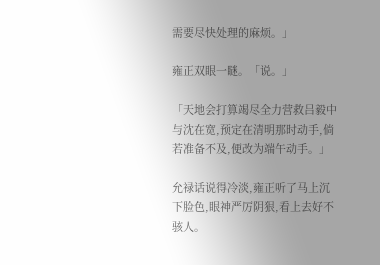需要尽快处理的麻烦。」

雍正双眼一瞇。「说。」

「天地会打算竭尽全力营救吕毅中与沈在宽,预定在清明那时动手,倘若准备不及,便改为端午动手。」

允禄话说得冷淡,雍正听了马上沉下脸色,眼神严厉阴狠,看上去好不骇人。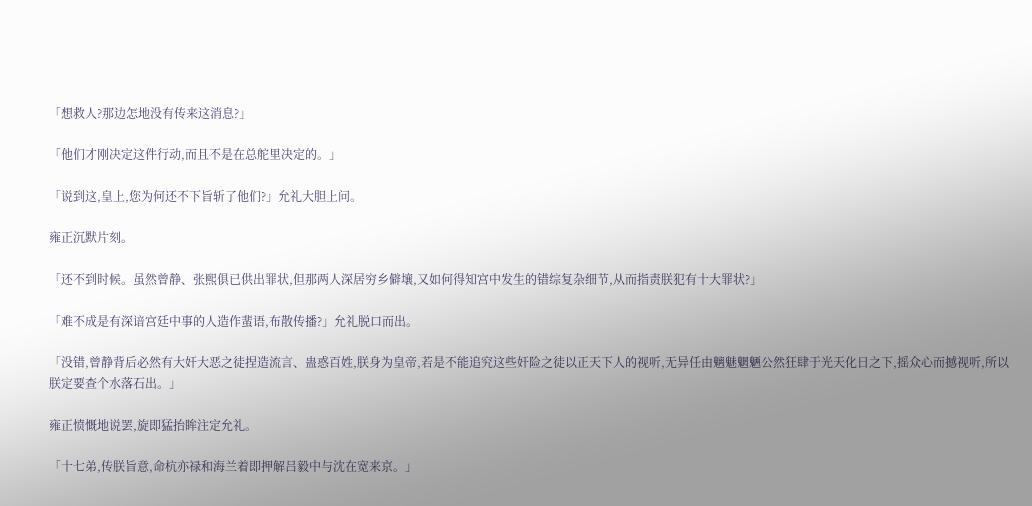「想救人?那边怎地没有传来这消息?」

「他们才刚决定这件行动,而且不是在总舵里决定的。」

「说到这,皇上,您为何还不下旨斩了他们?」允礼大胆上问。

雍正沉默片刻。

「还不到时候。虽然曾静、张熙俱已供出罪状,但那两人深居穷乡僻壤,又如何得知宫中发生的错综复杂细节,从而指责朕犯有十大罪状?」

「难不成是有深谙宫廷中事的人造作蜚语,布散传播?」允礼脱口而出。

「没错,曾静背后必然有大奸大恶之徒捏造流言、蛊惑百姓,朕身为皇帝,若是不能追究这些奸险之徒以正天下人的视听,无异任由魑魅魍魉公然狂肆于光天化日之下,摇众心而撼视听,所以朕定要查个水落石出。」

雍正愤慨地说罢,旋即猛抬眸注定允礼。

「十七弟,传朕旨意,命杭亦禄和海兰着即押解吕毅中与沈在宽来京。」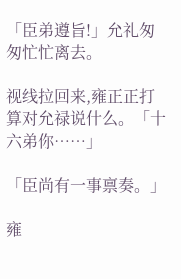「臣弟遵旨!」允礼匆匆忙忙离去。

视线拉回来,雍正正打算对允禄说什么。「十六弟你……」

「臣尚有一事禀奏。」

雍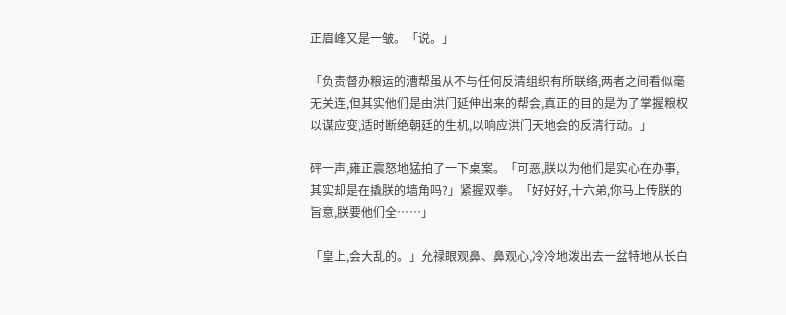正眉峰又是一皱。「说。」

「负责督办粮运的漕帮虽从不与任何反清组织有所联络,两者之间看似毫无关连,但其实他们是由洪门延伸出来的帮会,真正的目的是为了掌握粮权以谋应变,适时断绝朝廷的生机,以响应洪门天地会的反清行动。」

砰一声,雍正震怒地猛拍了一下桌案。「可恶,朕以为他们是实心在办事,其实却是在撬朕的墙角吗?」紧握双拳。「好好好,十六弟,你马上传朕的旨意,朕要他们全……」

「皇上,会大乱的。」允禄眼观鼻、鼻观心,冷冷地泼出去一盆特地从长白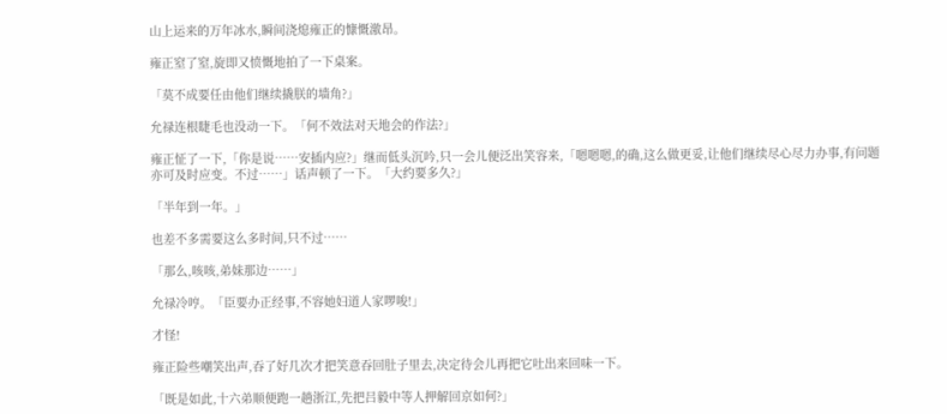山上运来的万年冰水,瞬间浇熄雍正的慷慨激昂。

雍正窒了窒,旋即又愤慨地拍了一下桌案。

「莫不成要任由他们继续撬朕的墙角?」

允禄连根睫毛也没动一下。「何不效法对天地会的作法?」

雍正怔了一下,「你是说……安插内应?」继而低头沉吟,只一会儿便泛出笑容来,「嗯嗯嗯,的确,这么做更妥,让他们继续尽心尽力办事,有问题亦可及时应变。不过……」话声顿了一下。「大约要多久?」

「半年到一年。」

也差不多需要这么多时间,只不过……

「那么,咳咳,弟妹那边……」

允禄冷哼。「臣要办正经事,不容她妇道人家啰唆!」

才怪!

雍正险些嘲笑出声,吞了好几次才把笑意吞回肚子里去,决定待会儿再把它吐出来回味一下。

「既是如此,十六弟顺便跑一趟浙江,先把吕毅中等人押解回京如何?」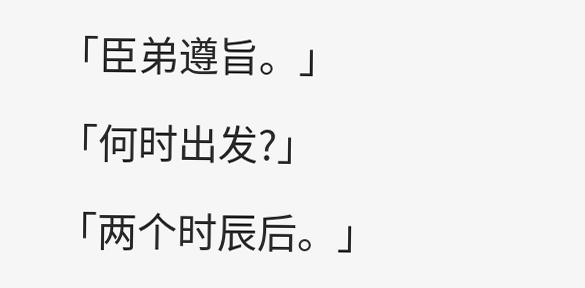「臣弟遵旨。」

「何时出发?」

「两个时辰后。」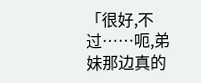「很好,不过……呃,弟妹那边真的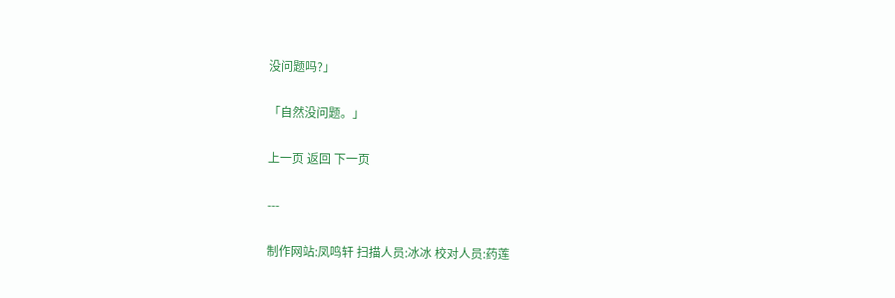没问题吗?」

「自然没问题。」

上一页 返回 下一页

---

制作网站:凤鸣轩 扫描人员:冰冰 校对人员:药莲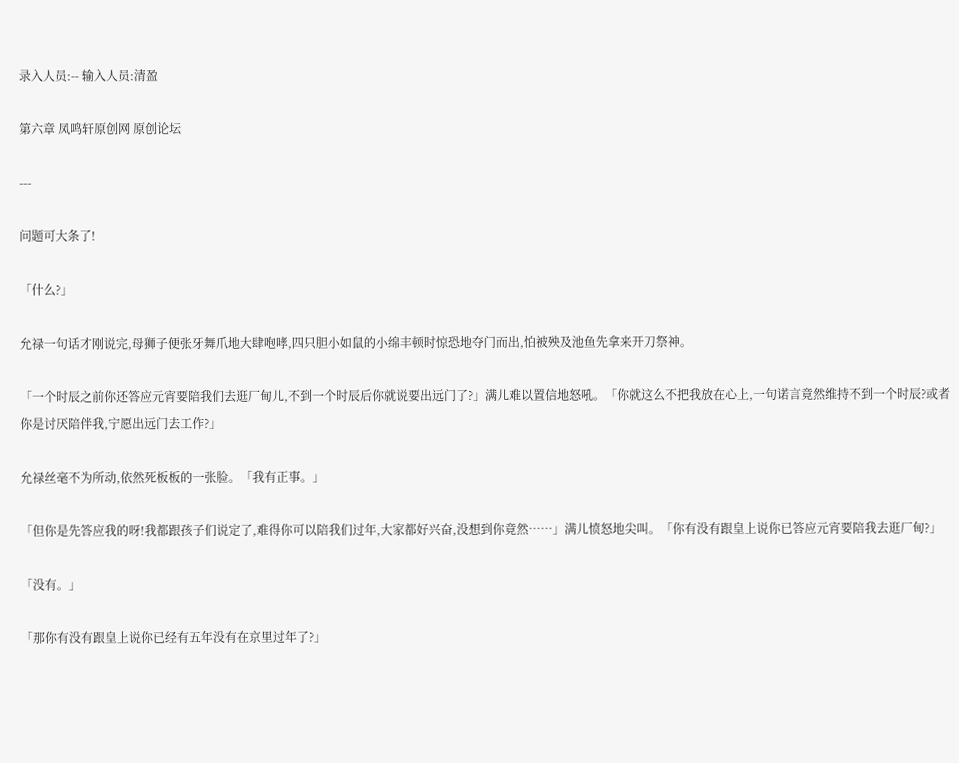录入人员:-- 输入人员:清盈

第六章 凤鸣轩原创网 原创论坛

---

问题可大条了!

「什么?」

允禄一句话才刚说完,母狮子便张牙舞爪地大肆咆哮,四只胆小如鼠的小绵丰顿时惊恐地夺门而出,怕被殃及池鱼先拿来开刀祭神。

「一个时辰之前你还答应元宵要陪我们去逛厂甸儿,不到一个时辰后你就说要出远门了?」满儿难以置信地怒吼。「你就这么不把我放在心上,一句诺言竟然维持不到一个时辰?或者你是讨厌陪伴我,宁愿出远门去工作?」

允禄丝毫不为所动,依然死板板的一张脸。「我有正事。」

「但你是先答应我的呀!我都跟孩子们说定了,难得你可以陪我们过年,大家都好兴奋,没想到你竟然……」满儿愤怒地尖叫。「你有没有跟皇上说你已答应元宵要陪我去逛厂甸?」

「没有。」

「那你有没有跟皇上说你已经有五年没有在京里过年了?」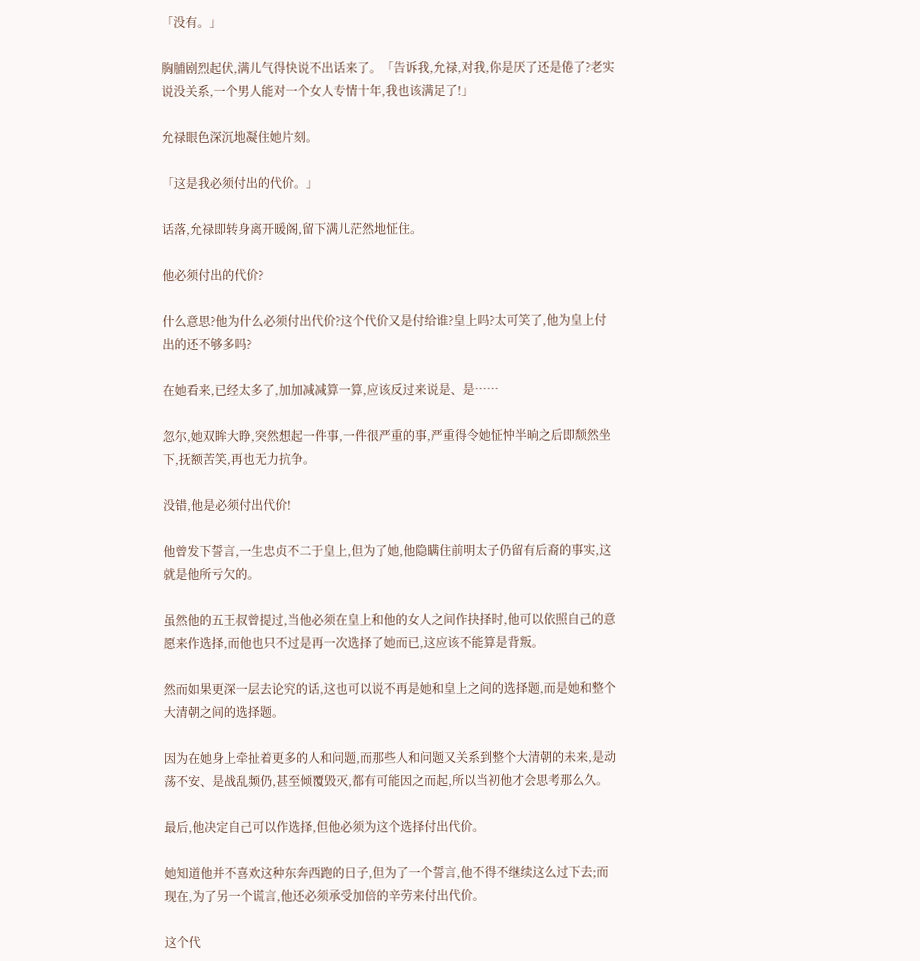「没有。」

胸脯剧烈起伏,满儿气得快说不出话来了。「告诉我,允禄,对我,你是厌了还是倦了?老实说没关系,一个男人能对一个女人专情十年,我也该满足了!」

允禄眼色深沉地凝住她片刻。

「这是我必须付出的代价。」

话落,允禄即转身离开暖阁,留下满儿茫然地怔住。

他必须付出的代价?

什么意思?他为什么必须付出代价?这个代价又是付给谁?皇上吗?太可笑了,他为皇上付出的还不够多吗?

在她看来,已经太多了,加加减减算一算,应该反过来说是、是……

忽尔,她双眸大睁,突然想起一件事,一件很严重的事,严重得令她怔忡半晌之后即颓然坐下,抚额苦笑,再也无力抗争。

没错,他是必须付出代价!

他曾发下誓言,一生忠贞不二于皇上,但为了她,他隐瞒住前明太子仍留有后裔的事实,这就是他所亏欠的。

虽然他的五王叔曾提过,当他必须在皇上和他的女人之间作抉择时,他可以依照自己的意愿来作选择,而他也只不过是再一次选择了她而已,这应该不能算是背叛。

然而如果更深一层去论究的话,这也可以说不再是她和皇上之间的选择题,而是她和整个大清朝之间的选择题。

因为在她身上牵扯着更多的人和问题,而那些人和问题又关系到整个大清朝的未来,是动荡不安、是战乱频仍,甚至倾覆毁灭,都有可能因之而起,所以当初他才会思考那么久。

最后,他决定自己可以作选择,但他必须为这个选择付出代价。

她知道他并不喜欢这种东奔西跑的日子,但为了一个誓言,他不得不继续这么过下去;而现在,为了另一个谎言,他还必须承受加倍的辛劳来付出代价。

这个代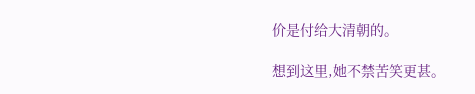价是付给大清朝的。

想到这里,她不禁苦笑更甚。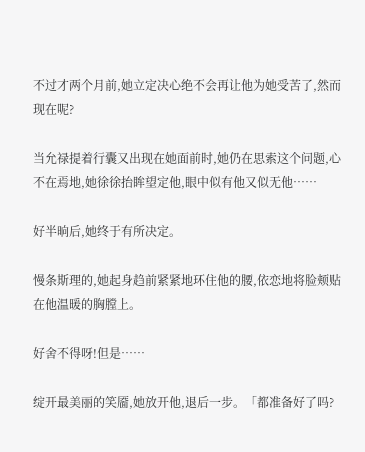不过才两个月前,她立定决心绝不会再让他为她受苦了,然而现在呢?

当允禄提着行囊又出现在她面前时,她仍在思索这个问题,心不在焉地,她徐徐抬眸望定他,眼中似有他又似无他……

好半晌后,她终于有所决定。

慢条斯理的,她起身趋前紧紧地环住他的腰,依恋地将脸颊贴在他温暖的胸膛上。

好舍不得呀!但是……

绽开最美丽的笑靥,她放开他,退后一步。「都准备好了吗?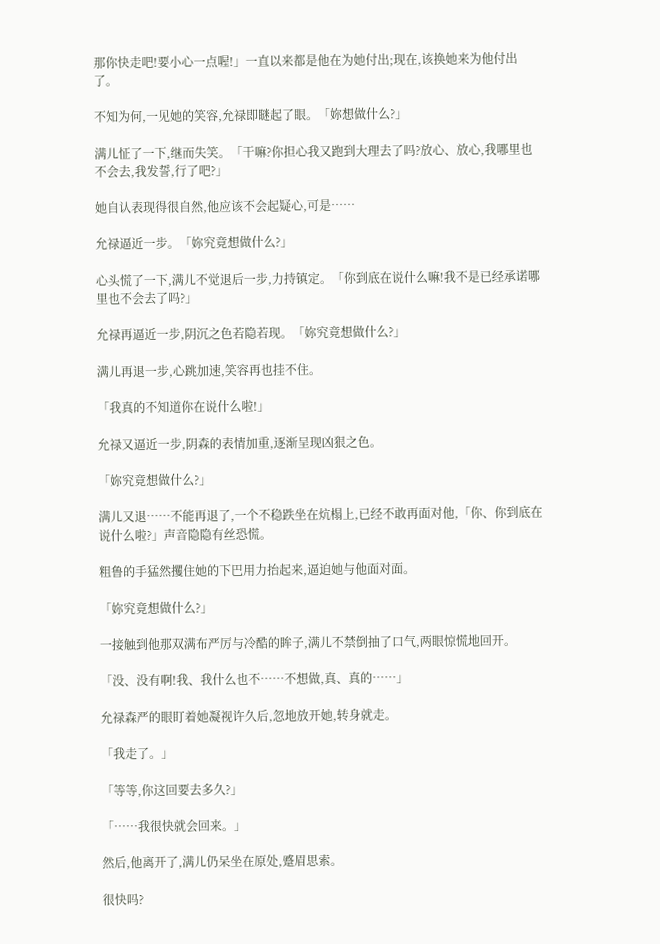那你快走吧!要小心一点喔!」一直以来都是他在为她付出;现在,该换她来为他付出了。

不知为何,一见她的笑容,允禄即瞇起了眼。「妳想做什么?」

满儿怔了一下,继而失笑。「干嘛?你担心我又跑到大理去了吗?放心、放心,我哪里也不会去,我发誓,行了吧?」

她自认表现得很自然,他应该不会起疑心,可是……

允禄逼近一步。「妳究竟想做什么?」

心头慌了一下,满儿不觉退后一步,力持镇定。「你到底在说什么嘛!我不是已经承诺哪里也不会去了吗?」

允禄再逼近一步,阴沉之色若隐若现。「妳究竟想做什么?」

满儿再退一步,心跳加速,笑容再也挂不住。

「我真的不知道你在说什么啦!」

允禄又逼近一步,阴森的表情加重,逐渐呈现凶狠之色。

「妳究竟想做什么?」

满儿又退……不能再退了,一个不稳跌坐在炕榻上,已经不敢再面对他,「你、你到底在说什么啦?」声音隐隐有丝恐慌。

粗鲁的手猛然攫住她的下巴用力抬起来,逼迫她与他面对面。

「妳究竟想做什么?」

一接触到他那双满布严厉与冷酷的眸子,满儿不禁倒抽了口气,两眼惊慌地回开。

「没、没有啊!我、我什么也不……不想做,真、真的……」

允禄森严的眼盯着她凝视许久后,忽地放开她,转身就走。

「我走了。」

「等等,你这回要去多久?」

「……我很快就会回来。」

然后,他离开了,满儿仍呆坐在原处,蹙眉思索。

很快吗?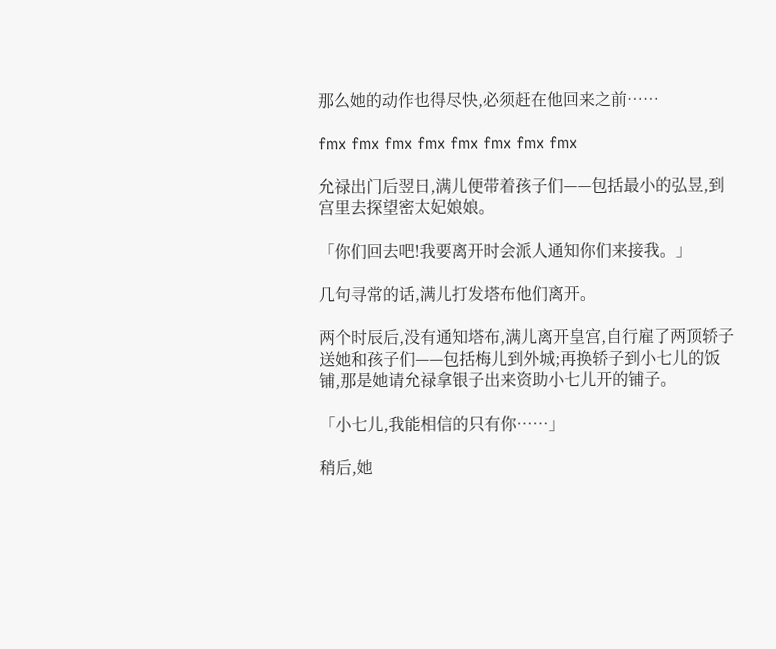那么她的动作也得尽快,必须赶在他回来之前……

fmx fmx fmx fmx fmx fmx fmx fmx

允禄出门后翌日,满儿便带着孩子们——包括最小的弘昱,到宫里去探望密太妃娘娘。

「你们回去吧!我要离开时会派人通知你们来接我。」

几句寻常的话,满儿打发塔布他们离开。

两个时辰后,没有通知塔布,满儿离开皇宫,自行雇了两顶轿子送她和孩子们——包括梅儿到外城;再换轿子到小七儿的饭铺,那是她请允禄拿银子出来资助小七儿开的铺子。

「小七儿,我能相信的只有你……」

稍后,她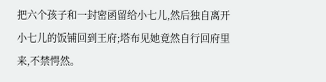把六个孩子和一封密函留给小七儿,然后独自离开小七儿的饭铺回到王府;塔布见她竟然自行回府里来,不禁愕然。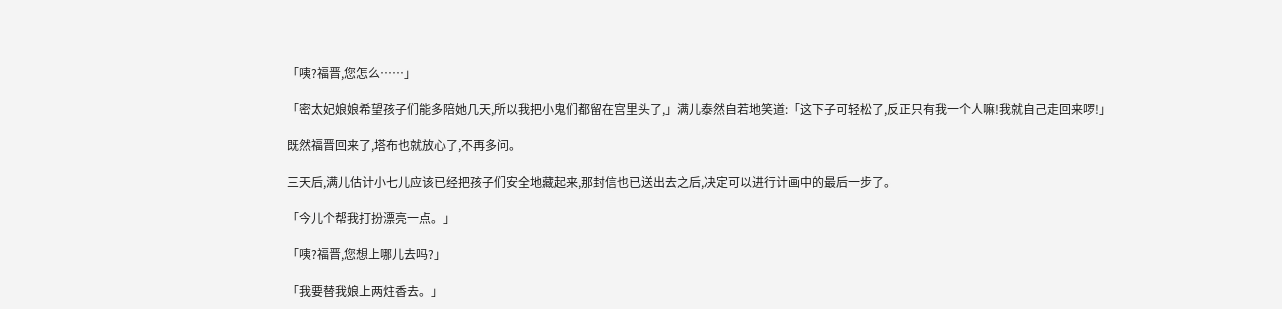「咦?福晋,您怎么……」

「密太妃娘娘希望孩子们能多陪她几天,所以我把小鬼们都留在宫里头了,」满儿泰然自若地笑道:「这下子可轻松了,反正只有我一个人嘛!我就自己走回来啰!」

既然福晋回来了,塔布也就放心了,不再多问。

三天后,满儿估计小七儿应该已经把孩子们安全地藏起来,那封信也已送出去之后,决定可以进行计画中的最后一步了。

「今儿个帮我打扮漂亮一点。」

「咦?福晋,您想上哪儿去吗?」

「我要替我娘上两炷香去。」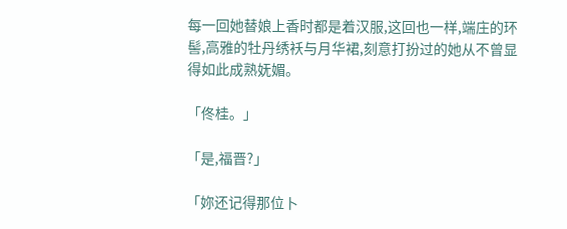每一回她替娘上香时都是着汉服,这回也一样,端庄的环髻,高雅的牡丹绣袄与月华裙,刻意打扮过的她从不曾显得如此成熟妩媚。

「佟桂。」

「是,福晋?」

「妳还记得那位卜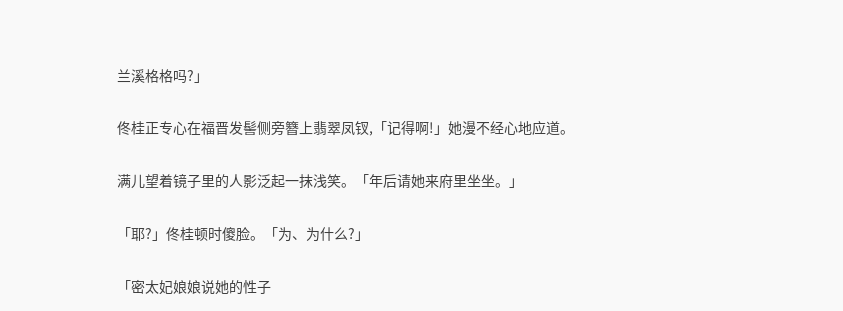兰溪格格吗?」

佟桂正专心在福晋发髻侧旁簪上翡翠凤钗,「记得啊!」她漫不经心地应道。

满儿望着镜子里的人影泛起一抹浅笑。「年后请她来府里坐坐。」

「耶?」佟桂顿时傻脸。「为、为什么?」

「密太妃娘娘说她的性子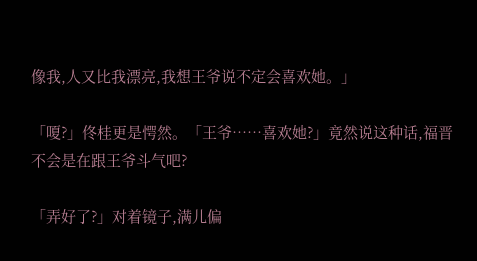像我,人又比我漂亮,我想王爷说不定会喜欢她。」

「嗄?」佟桂更是愕然。「王爷……喜欢她?」竟然说这种话,福晋不会是在跟王爷斗气吧?

「弄好了?」对着镜子,满儿偏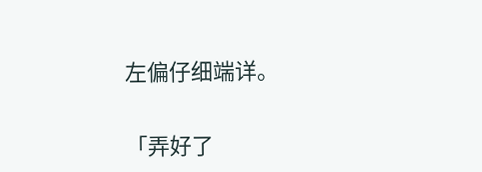左偏仔细端详。

「弄好了